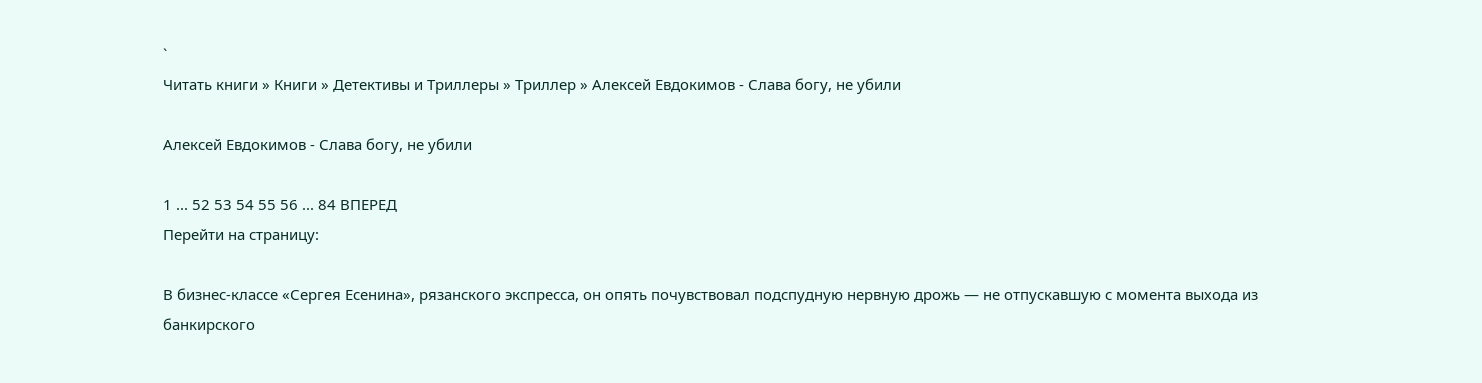`
Читать книги » Книги » Детективы и Триллеры » Триллер » Алексей Евдокимов - Слава богу, не убили

Алексей Евдокимов - Слава богу, не убили

1 ... 52 53 54 55 56 ... 84 ВПЕРЕД
Перейти на страницу:

В бизнес-классе «Сергея Есенина», рязанского экспресса, он опять почувствовал подспудную нервную дрожь — не отпускавшую с момента выхода из банкирского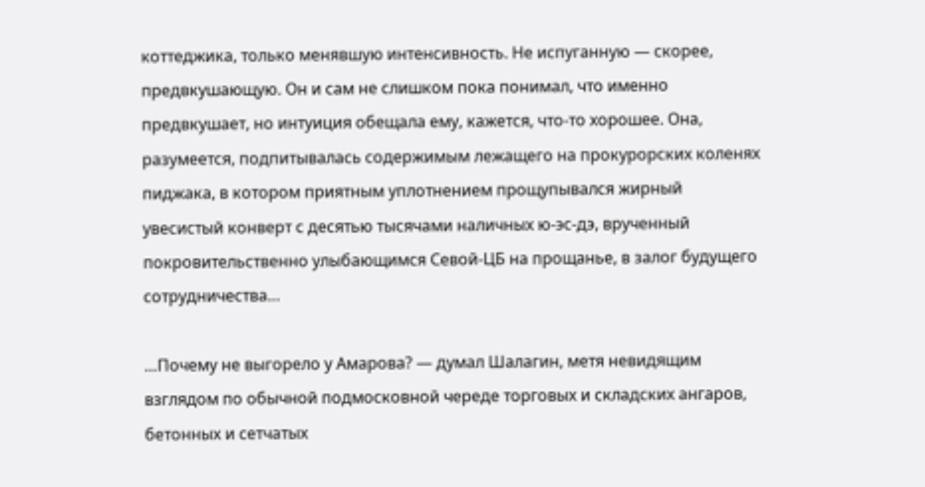коттеджика, только менявшую интенсивность. Не испуганную — скорее, предвкушающую. Он и сам не слишком пока понимал, что именно предвкушает, но интуиция обещала ему, кажется, что-то хорошее. Она, разумеется, подпитывалась содержимым лежащего на прокурорских коленях пиджака, в котором приятным уплотнением прощупывался жирный увесистый конверт с десятью тысячами наличных ю-эс-дэ, врученный покровительственно улыбающимся Севой-ЦБ на прощанье, в залог будущего сотрудничества…

…Почему не выгорело у Амарова? — думал Шалагин, метя невидящим взглядом по обычной подмосковной череде торговых и складских ангаров, бетонных и сетчатых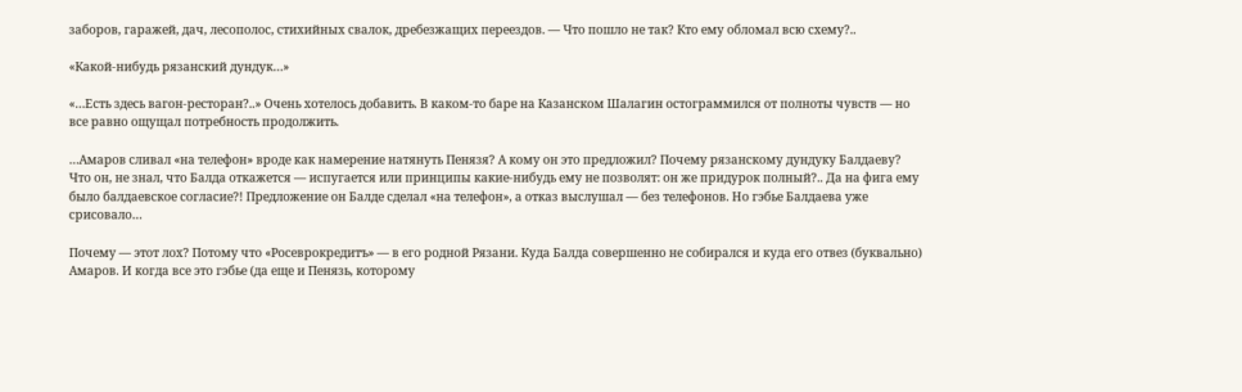заборов, гаражей, дач, лесополос, стихийных свалок, дребезжащих переездов. — Что пошло не так? Кто ему обломал всю схему?..

«Какой-нибудь рязанский дундук…»

«…Есть здесь вагон-ресторан?..» Очень хотелось добавить. В каком-то баре на Казанском Шалагин остограммился от полноты чувств — но все равно ощущал потребность продолжить.

…Амаров сливал «на телефон» вроде как намерение натянуть Пенязя? А кому он это предложил? Почему рязанскому дундуку Балдаеву? Что он, не знал, что Балда откажется — испугается или принципы какие-нибудь ему не позволят: он же придурок полный?.. Да на фига ему было балдаевское согласие?! Предложение он Балде сделал «на телефон», а отказ выслушал — без телефонов. Но гэбье Балдаева уже срисовало…

Почему — этот лох? Потому что «Росеврокредитъ» — в его родной Рязани. Куда Балда совершенно не собирался и куда его отвез (буквально) Амаров. И когда все это гэбье (да еще и Пенязь, которому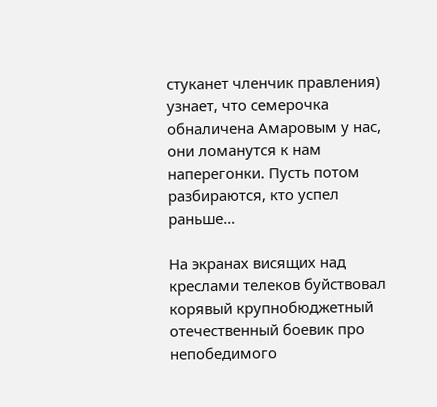стуканет членчик правления) узнает, что семерочка обналичена Амаровым у нас, они ломанутся к нам наперегонки. Пусть потом разбираются, кто успел раньше…

На экранах висящих над креслами телеков буйствовал корявый крупнобюджетный отечественный боевик про непобедимого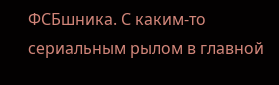ФСБшника. С каким-то сериальным рылом в главной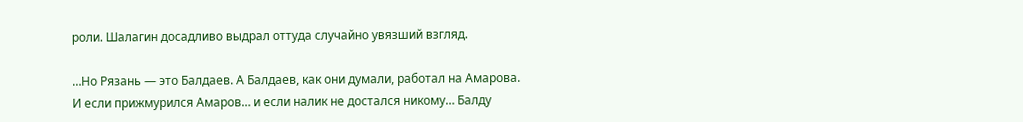роли. Шалагин досадливо выдрал оттуда случайно увязший взгляд.

…Но Рязань — это Балдаев. А Балдаев, как они думали, работал на Амарова. И если прижмурился Амаров… и если налик не достался никому… Балду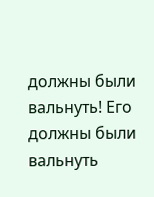должны были вальнуть! Его должны были вальнуть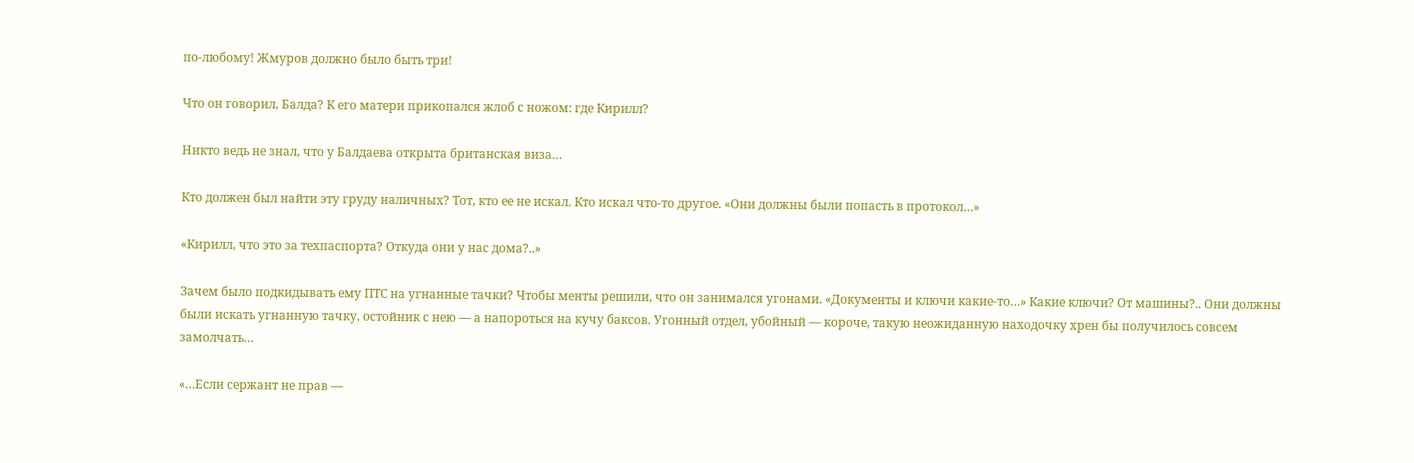по-любому! Жмуров должно было быть три!

Что он говорил, Балда? К его матери прикопался жлоб с ножом: где Кирилл?

Никто ведь не знал, что у Балдаева открыта британская виза…

Кто должен был найти эту груду наличных? Тот, кто ее не искал. Кто искал что-то другое. «Они должны были попасть в протокол…»

«Кирилл, что это за техпаспорта? Откуда они у нас дома?..»

Зачем было подкидывать ему ПТС на угнанные тачки? Чтобы менты решили, что он занимался угонами. «Документы и ключи какие-то…» Какие ключи? От машины?.. Они должны были искать угнанную тачку, остойник с нею — а напороться на кучу баксов. Угонный отдел, убойный — короче, такую неожиданную находочку хрен бы получилось совсем замолчать…

«…Если сержант не прав —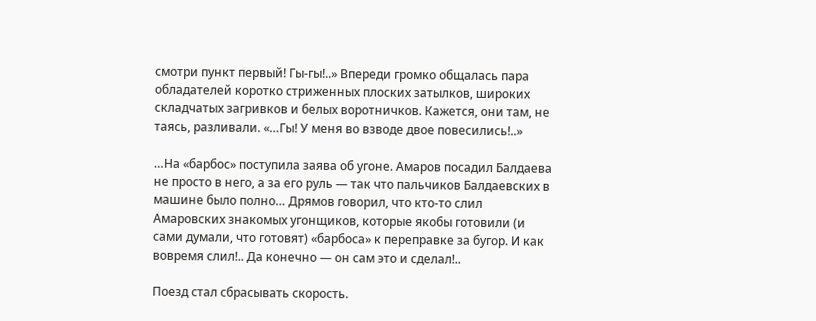смотри пункт первый! Гы-гы!..» Впереди громко общалась пара обладателей коротко стриженных плоских затылков, широких складчатых загривков и белых воротничков. Кажется, они там, не таясь, разливали. «…Гы! У меня во взводе двое повесились!..»

…На «барбос» поступила заява об угоне. Амаров посадил Балдаева не просто в него, а за его руль — так что пальчиков Балдаевских в машине было полно… Дрямов говорил, что кто-то слил Амаровских знакомых угонщиков, которые якобы готовили (и сами думали, что готовят) «барбоса» к переправке за бугор. И как вовремя слил!.. Да конечно — он сам это и сделал!..

Поезд стал сбрасывать скорость.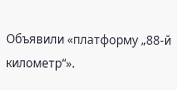Объявили «платформу „88-й километр“».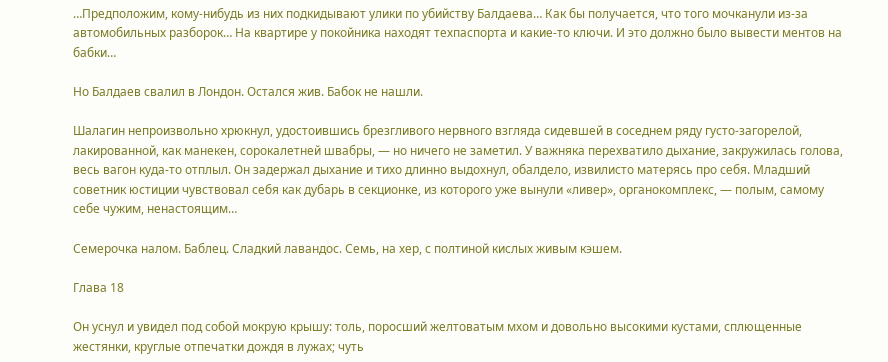…Предположим, кому-нибудь из них подкидывают улики по убийству Балдаева… Как бы получается, что того мочканули из-за автомобильных разборок… На квартире у покойника находят техпаспорта и какие-то ключи. И это должно было вывести ментов на бабки…

Но Балдаев свалил в Лондон. Остался жив. Бабок не нашли.

Шалагин непроизвольно хрюкнул, удостоившись брезгливого нервного взгляда сидевшей в соседнем ряду густо-загорелой, лакированной, как манекен, сорокалетней швабры, — но ничего не заметил. У важняка перехватило дыхание, закружилась голова, весь вагон куда-то отплыл. Он задержал дыхание и тихо длинно выдохнул, обалдело, извилисто матерясь про себя. Младший советник юстиции чувствовал себя как дубарь в секционке, из которого уже вынули «ливер», органокомплекс, — полым, самому себе чужим, ненастоящим…

Семерочка налом. Баблец. Сладкий лавандос. Семь, на хер, с полтиной кислых живым кэшем.

Глава 18

Он уснул и увидел под собой мокрую крышу: толь, поросший желтоватым мхом и довольно высокими кустами, сплющенные жестянки, круглые отпечатки дождя в лужах; чуть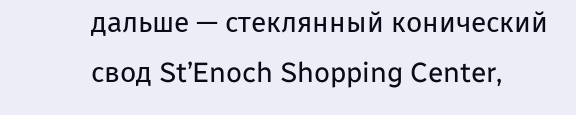дальше — стеклянный конический свод St’Enoch Shopping Center,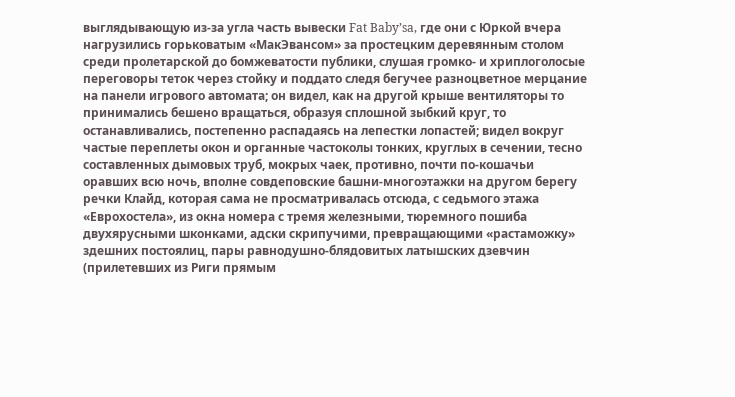выглядывающую из-за угла часть вывески Fat Baby’sa, где они с Юркой вчера нагрузились горьковатым «МакЭвансом» за простецким деревянным столом среди пролетарской до бомжеватости публики, слушая громко- и хриплоголосые переговоры теток через стойку и поддато следя бегучее разноцветное мерцание на панели игрового автомата; он видел, как на другой крыше вентиляторы то принимались бешено вращаться, образуя сплошной зыбкий круг, то останавливались, постепенно распадаясь на лепестки лопастей; видел вокруг частые переплеты окон и органные частоколы тонких, круглых в сечении, тесно составленных дымовых труб, мокрых чаек, противно, почти по-кошачьи оравших всю ночь, вполне совдеповские башни-многоэтажки на другом берегу речки Клайд, которая сама не просматривалась отсюда, с седьмого этажа «Еврохостела», из окна номера с тремя железными, тюремного пошиба двухярусными шконками, адски скрипучими, превращающими «растаможку» здешних постоялиц, пары равнодушно-блядовитых латышских дзевчин (прилетевших из Риги прямым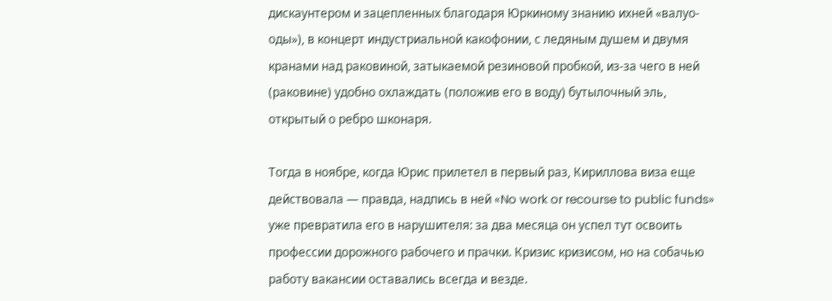дискаунтером и зацепленных благодаря Юркиному знанию ихней «валуо-оды»), в концерт индустриальной какофонии, с ледяным душем и двумя кранами над раковиной, затыкаемой резиновой пробкой, из-за чего в ней (раковине) удобно охлаждать (положив его в воду) бутылочный эль, открытый о ребро шконаря.

Тогда в ноябре, когда Юрис прилетел в первый раз, Кириллова виза еще действовала — правда, надпись в ней «No work or recourse to public funds» уже превратила его в нарушителя: за два месяца он успел тут освоить профессии дорожного рабочего и прачки. Кризис кризисом, но на собачью работу вакансии оставались всегда и везде.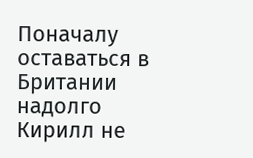Поначалу оставаться в Британии надолго Кирилл не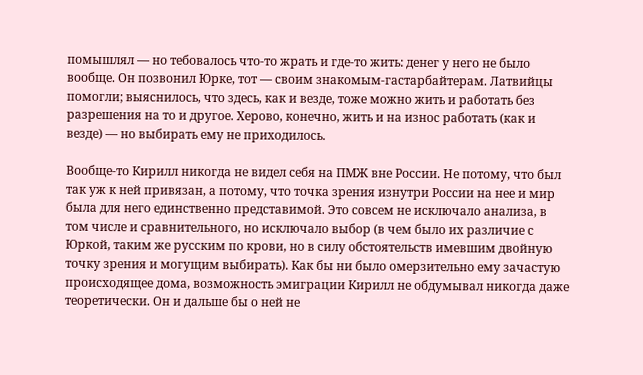помышлял — но тебовалось что-то жрать и где-то жить: денег у него не было вообще. Он позвонил Юрке, тот — своим знакомым-гастарбайтерам. Латвийцы помогли; выяснилось, что здесь, как и везде, тоже можно жить и работать без разрешения на то и другое. Херово, конечно, жить и на износ работать (как и везде) — но выбирать ему не приходилось.

Вообще-то Кирилл никогда не видел себя на ПМЖ вне России. Не потому, что был так уж к ней привязан, а потому, что точка зрения изнутри России на нее и мир была для него единственно представимой. Это совсем не исключало анализа, в том числе и сравнительного, но исключало выбор (в чем было их различие с Юркой, таким же русским по крови, но в силу обстоятельств имевшим двойную точку зрения и могущим выбирать). Как бы ни было омерзительно ему зачастую происходящее дома, возможность эмиграции Кирилл не обдумывал никогда даже теоретически. Он и дальше бы о ней не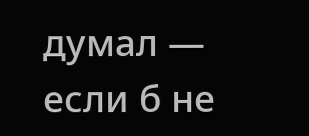думал — если б не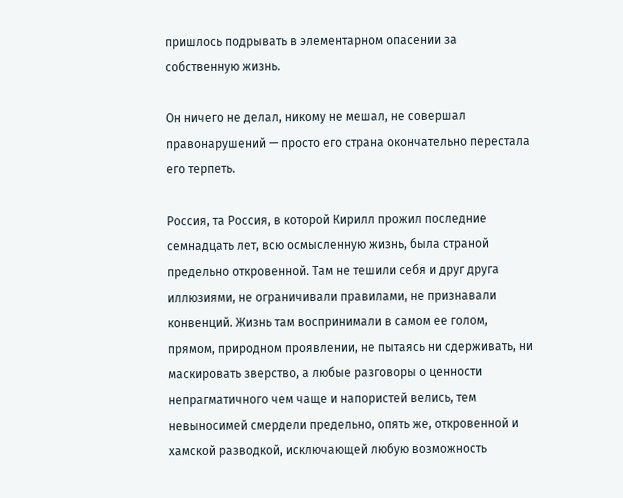пришлось подрывать в элементарном опасении за собственную жизнь.

Он ничего не делал, никому не мешал, не совершал правонарушений — просто его страна окончательно перестала его терпеть.

Россия, та Россия, в которой Кирилл прожил последние семнадцать лет, всю осмысленную жизнь, была страной предельно откровенной. Там не тешили себя и друг друга иллюзиями, не ограничивали правилами, не признавали конвенций. Жизнь там воспринимали в самом ее голом, прямом, природном проявлении, не пытаясь ни сдерживать, ни маскировать зверство, а любые разговоры о ценности непрагматичного чем чаще и напористей велись, тем невыносимей смердели предельно, опять же, откровенной и хамской разводкой, исключающей любую возможность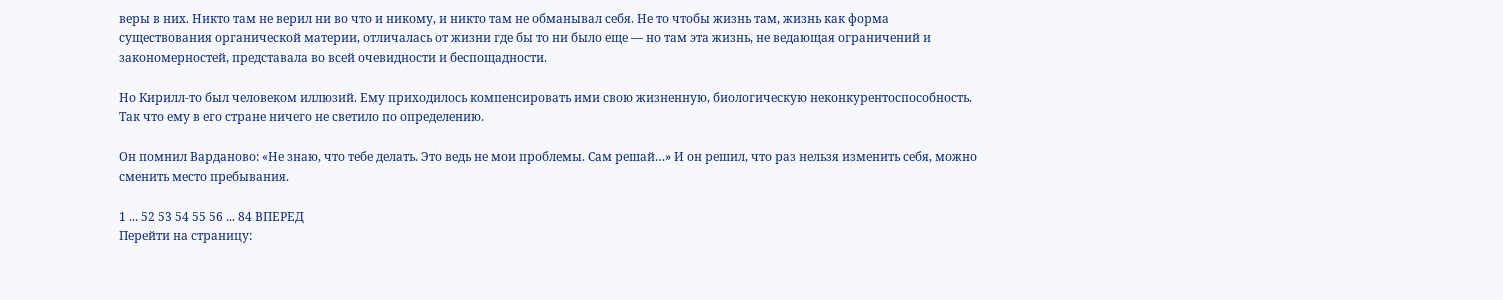веры в них. Никто там не верил ни во что и никому, и никто там не обманывал себя. Не то чтобы жизнь там, жизнь как форма существования органической материи, отличалась от жизни где бы то ни было еще — но там эта жизнь, не ведающая ограничений и закономерностей, представала во всей очевидности и беспощадности.

Но Кирилл-то был человеком иллюзий. Ему приходилось компенсировать ими свою жизненную, биологическую неконкурентоспособность. Так что ему в его стране ничего не светило по определению.

Он помнил Варданово: «Не знаю, что тебе делать. Это ведь не мои проблемы. Сам решай…» И он решил, что раз нельзя изменить себя, можно сменить место пребывания.

1 ... 52 53 54 55 56 ... 84 ВПЕРЕД
Перейти на страницу: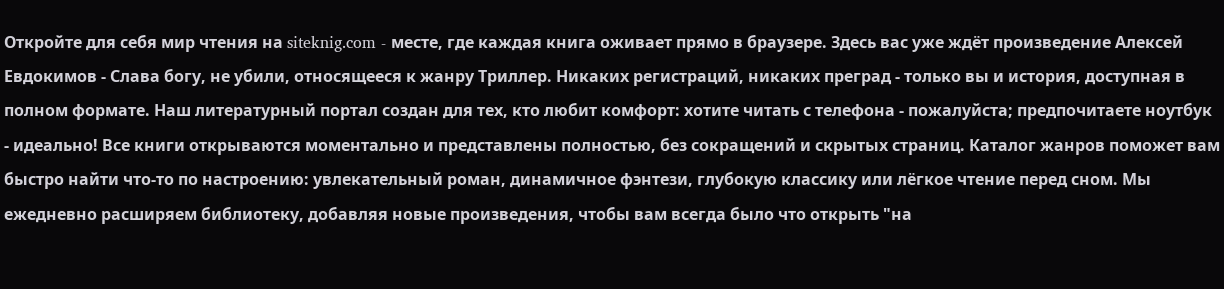Откройте для себя мир чтения на siteknig.com - месте, где каждая книга оживает прямо в браузере. Здесь вас уже ждёт произведение Алексей Евдокимов - Слава богу, не убили, относящееся к жанру Триллер. Никаких регистраций, никаких преград - только вы и история, доступная в полном формате. Наш литературный портал создан для тех, кто любит комфорт: хотите читать с телефона - пожалуйста; предпочитаете ноутбук - идеально! Все книги открываются моментально и представлены полностью, без сокращений и скрытых страниц. Каталог жанров поможет вам быстро найти что-то по настроению: увлекательный роман, динамичное фэнтези, глубокую классику или лёгкое чтение перед сном. Мы ежедневно расширяем библиотеку, добавляя новые произведения, чтобы вам всегда было что открыть "на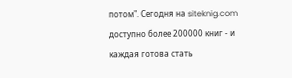потом". Сегодня на siteknig.com доступно более 200000 книг - и каждая готова стать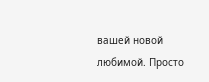вашей новой любимой. Просто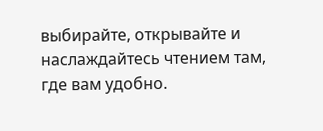выбирайте, открывайте и наслаждайтесь чтением там, где вам удобно.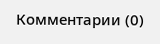Комментарии (0)